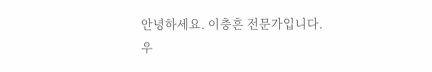안녕하세요. 이충흔 전문가입니다.
우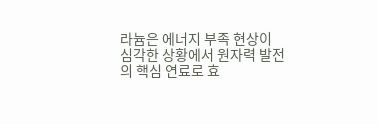라늄은 에너지 부족 현상이 심각한 상황에서 원자력 발전의 핵심 연료로 효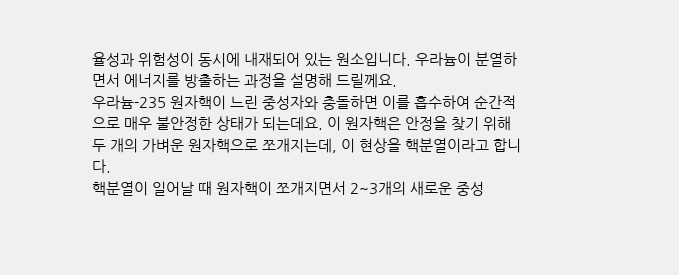율성과 위험성이 동시에 내재되어 있는 원소입니다. 우라늄이 분열하면서 에너지를 방출하는 과정을 설명해 드릴께요.
우라늄-235 원자핵이 느린 중성자와 충돌하면 이를 흡수하여 순간적으로 매우 불안정한 상태가 되는데요. 이 원자핵은 안정을 찾기 위해 두 개의 가벼운 원자핵으로 쪼개지는데, 이 현상을 핵분열이라고 합니다.
핵분열이 일어날 때 원자핵이 쪼개지면서 2~3개의 새로운 중성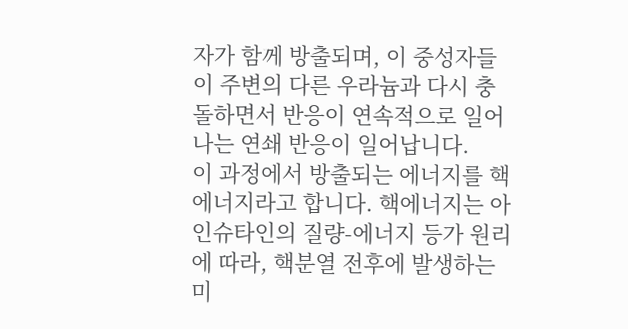자가 함께 방출되며, 이 중성자들이 주변의 다른 우라늄과 다시 충돌하면서 반응이 연속적으로 일어나는 연쇄 반응이 일어납니다.
이 과정에서 방출되는 에너지를 핵에너지라고 합니다. 핵에너지는 아인슈타인의 질량-에너지 등가 원리에 따라, 핵분열 전후에 발생하는 미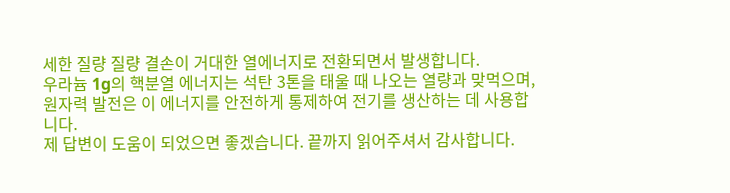세한 질량 질량 결손이 거대한 열에너지로 전환되면서 발생합니다.
우라늄 1g의 핵분열 에너지는 석탄 3톤을 태울 때 나오는 열량과 맞먹으며, 원자력 발전은 이 에너지를 안전하게 통제하여 전기를 생산하는 데 사용합니다.
제 답변이 도움이 되었으면 좋겠습니다. 끝까지 읽어주셔서 감사합니다.